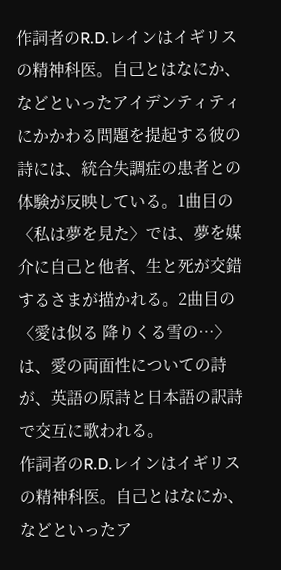作詞者のR.D.レインはイギリスの精神科医。自己とはなにか、などといったアイデンティティにかかわる問題を提起する彼の詩には、統合失調症の患者との体験が反映している。1曲目の〈私は夢を見た〉では、夢を媒介に自己と他者、生と死が交錯するさまが描かれる。2曲目の〈愛は似る 降りくる雪の…〉は、愛の両面性についての詩が、英語の原詩と日本語の訳詩で交互に歌われる。
作詞者のR.D.レインはイギリスの精神科医。自己とはなにか、などといったア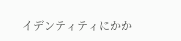イデンティティにかか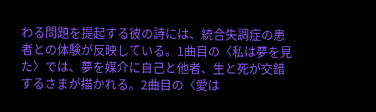わる問題を提起する彼の詩には、統合失調症の患者との体験が反映している。1曲目の〈私は夢を見た〉では、夢を媒介に自己と他者、生と死が交錯するさまが描かれる。2曲目の〈愛は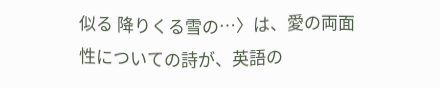似る 降りくる雪の…〉は、愛の両面性についての詩が、英語の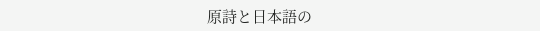原詩と日本語の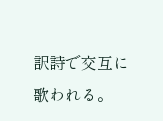訳詩で交互に歌われる。